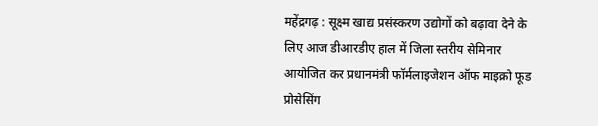महेंद्रगढ़ : सूक्ष्म खाद्य प्रसंस्करण उद्योगों को बढ़ावा देने के लिए आज डीआरडीए हाल में जिला स्तरीय सेमिनार आयोजित कर प्रधानमंत्री फॉर्मलाइजेशन ऑफ माइक्रो फूड प्रोसेसिंग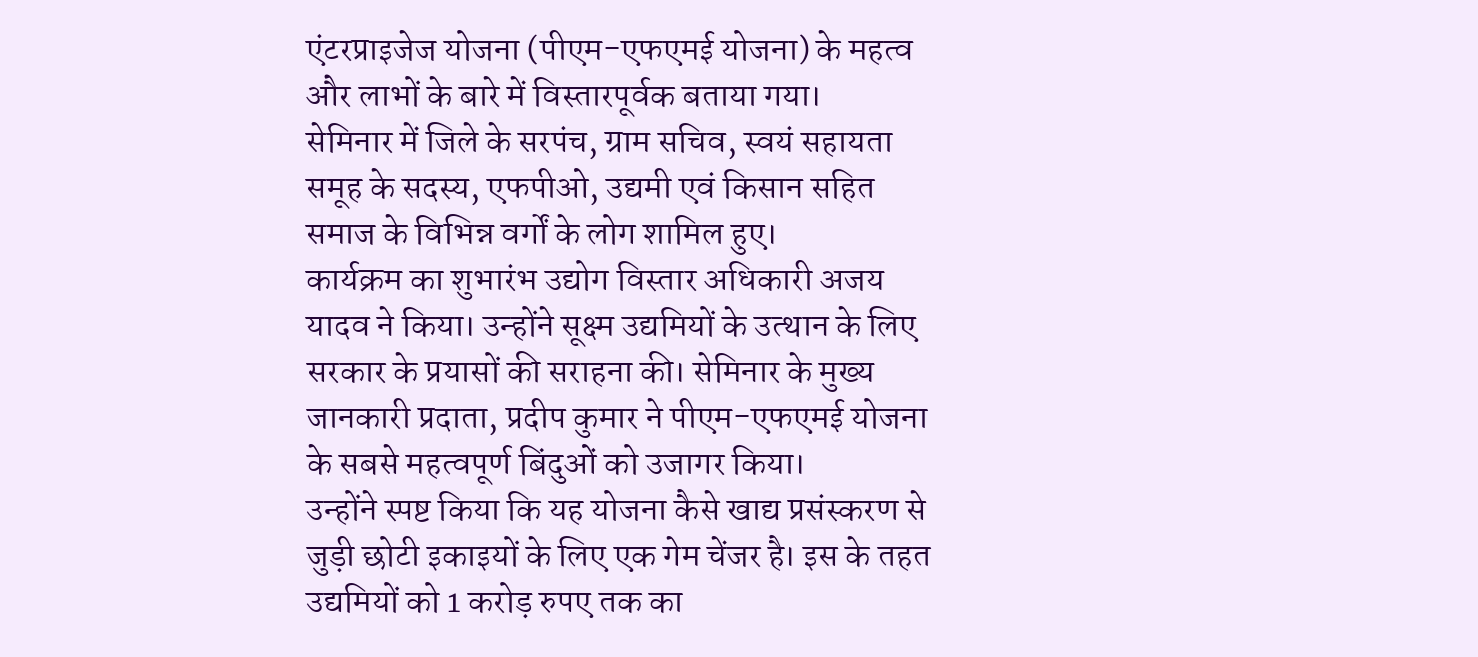एंटरप्राइजेज योजना (पीएम-एफएमई योजना) के महत्व और लाभों के बारे में विस्तारपूर्वक बताया गया।
सेमिनार में जिले के सरपंच, ग्राम सचिव, स्वयं सहायता समूह के सदस्य, एफपीओ, उद्यमी एवं किसान सहित समाज के विभिन्न वर्गों के लोग शामिल हुए।
कार्यक्रम का शुभारंभ उद्योग विस्तार अधिकारी अजय यादव ने किया। उन्होंने सूक्ष्म उद्यमियों के उत्थान के लिए सरकार के प्रयासों की सराहना की। सेमिनार के मुख्य जानकारी प्रदाता, प्रदीप कुमार ने पीएम-एफएमई योजना के सबसे महत्वपूर्ण बिंदुओं को उजागर किया।
उन्होंने स्पष्ट किया कि यह योजना कैसे खाद्य प्रसंस्करण से जुड़ी छोटी इकाइयों के लिए एक गेम चेंजर है। इस के तहत उद्यमियों को 1 करोड़ रुपए तक का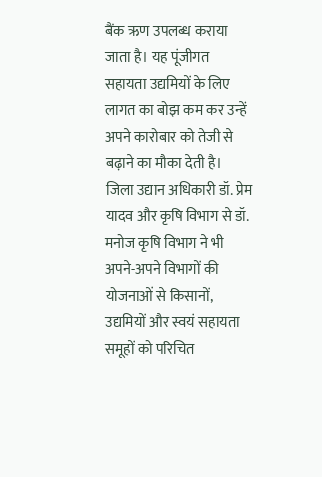बैंक ऋण उपलब्ध कराया जाता है। यह पूंजीगत सहायता उद्यमियों के लिए लागत का बोझ कम कर उन्हें अपने कारोबार को तेजी से बढ़ाने का मौका देती है।
जिला उद्यान अधिकारी डॉ. प्रेम यादव और कृषि विभाग से डॉ. मनोज कृषि विभाग ने भी अपने-अपने विभागों की योजनाओं से किसानों, उद्यमियों और स्वयं सहायता समूहों को परिचित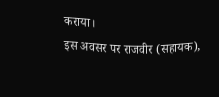कराया।
इस अवसर पर राजवीर (सहायक),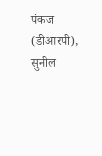पंकज (डीआरपी), सुनील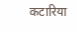कटारिया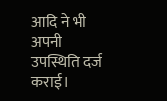आदि ने भी अपनी उपस्थिति दर्ज कराई।